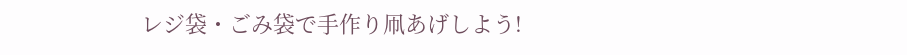レジ袋・ごみ袋で手作り凧あげしよう!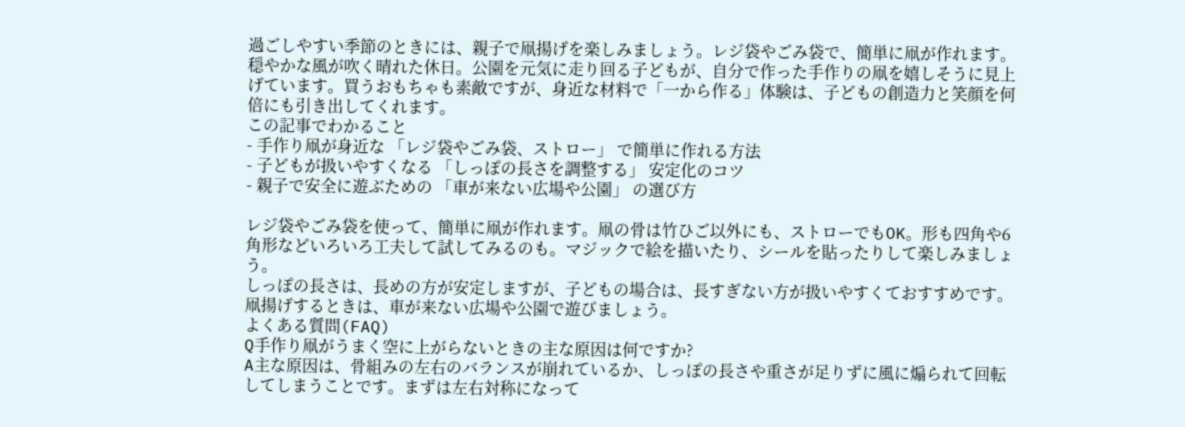過ごしやすい季節のときには、親子で凧揚げを楽しみましょう。レジ袋やごみ袋で、簡単に凧が作れます。
穏やかな風が吹く晴れた休日。公園を元気に走り回る子どもが、自分で作った手作りの凧を嬉しそうに見上げています。買うおもちゃも素敵ですが、身近な材料で「一から作る」体験は、子どもの創造力と笑顔を何倍にも引き出してくれます。
この記事でわかること
- 手作り凧が身近な 「レジ袋やごみ袋、ストロー」 で簡単に作れる方法
- 子どもが扱いやすくなる 「しっぽの長さを調整する」 安定化のコツ
- 親子で安全に遊ぶための 「車が来ない広場や公園」 の選び方

レジ袋やごみ袋を使って、簡単に凧が作れます。凧の骨は竹ひご以外にも、ストローでもOK。形も四角や6角形などいろいろ工夫して試してみるのも。マジックで絵を描いたり、シールを貼ったりして楽しみましょう。
しっぽの長さは、長めの方が安定しますが、子どもの場合は、長すぎない方が扱いやすくておすすめです。
凧揚げするときは、車が来ない広場や公園で遊びましょう。
よくある質問(FAQ)
Q手作り凧がうまく空に上がらないときの主な原因は何ですか?
A主な原因は、骨組みの左右のバランスが崩れているか、しっぽの長さや重さが足りずに風に煽られて回転してしまうことです。まずは左右対称になって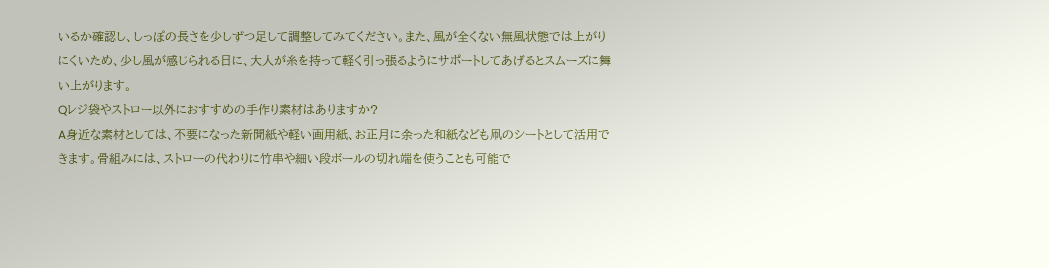いるか確認し、しっぽの長さを少しずつ足して調整してみてください。また、風が全くない無風状態では上がりにくいため、少し風が感じられる日に、大人が糸を持って軽く引っ張るようにサポートしてあげるとスムーズに舞い上がります。
Qレジ袋やストロー以外におすすめの手作り素材はありますか?
A身近な素材としては、不要になった新聞紙や軽い画用紙、お正月に余った和紙なども凧のシートとして活用できます。骨組みには、ストローの代わりに竹串や細い段ボールの切れ端を使うことも可能で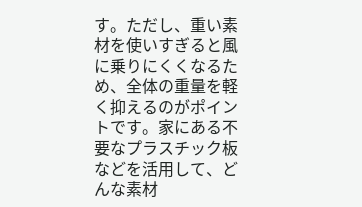す。ただし、重い素材を使いすぎると風に乗りにくくなるため、全体の重量を軽く抑えるのがポイントです。家にある不要なプラスチック板などを活用して、どんな素材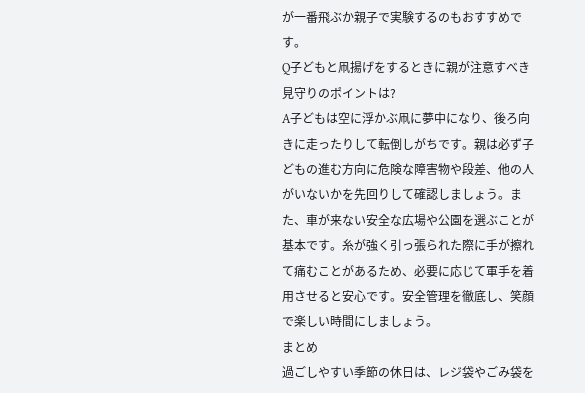が一番飛ぶか親子で実験するのもおすすめです。
Q子どもと凧揚げをするときに親が注意すべき見守りのポイントは?
A子どもは空に浮かぶ凧に夢中になり、後ろ向きに走ったりして転倒しがちです。親は必ず子どもの進む方向に危険な障害物や段差、他の人がいないかを先回りして確認しましょう。また、車が来ない安全な広場や公園を選ぶことが基本です。糸が強く引っ張られた際に手が擦れて痛むことがあるため、必要に応じて軍手を着用させると安心です。安全管理を徹底し、笑顔で楽しい時間にしましょう。
まとめ
過ごしやすい季節の休日は、レジ袋やごみ袋を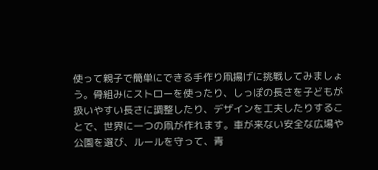使って親子で簡単にできる手作り凧揚げに挑戦してみましょう。骨組みにストローを使ったり、しっぽの長さを子どもが扱いやすい長さに調整したり、デザインを工夫したりすることで、世界に一つの凧が作れます。車が来ない安全な広場や公園を選び、ルールを守って、青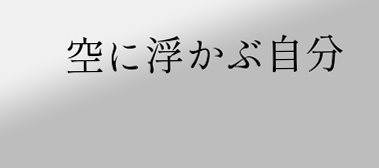空に浮かぶ自分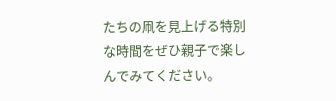たちの凧を見上げる特別な時間をぜひ親子で楽しんでみてください。